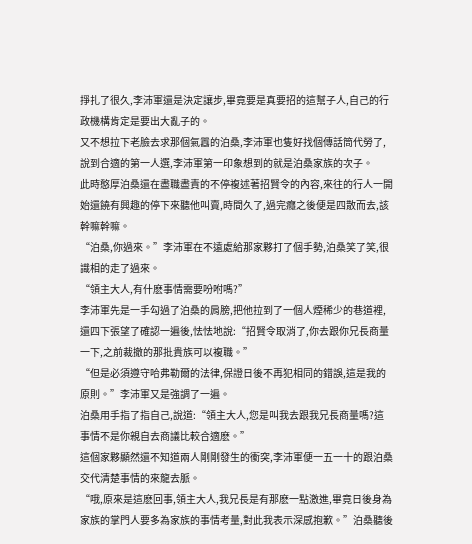掙扎了很久,李沛軍還是決定讓步,畢竟要是真要招的這幫子人,自己的行政機構肯定是要出大亂子的。
又不想拉下老臉去求那個氣囂的泊桑,李沛軍也隻好找個傳話筒代勞了,說到合適的第一人選,李沛軍第一印象想到的就是泊桑家族的次子。
此時憨厚泊桑還在盡職盡責的不停複述著招賢令的內容,來往的行人一開始還饒有興趣的停下來聽他叫賣,時間久了,過完癮之後便是四散而去,該幹嘛幹嘛。
“泊桑,你過來。”李沛軍在不遠處給那家夥打了個手勢,泊桑笑了笑,很識相的走了過來。
“領主大人,有什麽事情需要吩咐嗎?”
李沛軍先是一手勾過了泊桑的肩膀,把他拉到了一個人煙稀少的巷道裡,還四下張望了確認一遍後,怯怯地說:“招賢令取消了,你去跟你兄長商量一下,之前裁撤的那批貴族可以複職。”
“但是必須遵守哈弗勒爾的法律,保證日後不再犯相同的錯誤,這是我的原則。”李沛軍又是強調了一遍。
泊桑用手指了指自己,說道:“領主大人,您是叫我去跟我兄長商量嗎?這事情不是你親自去商議比較合適麽。”
這個家夥顯然還不知道兩人剛剛發生的衝突,李沛軍便一五一十的跟泊桑交代清楚事情的來龍去脈。
“哦,原來是這麽回事,領主大人,我兄長是有那麽一點激進,畢竟日後身為家族的掌門人要多為家族的事情考量,對此我表示深感抱歉。”泊桑聽後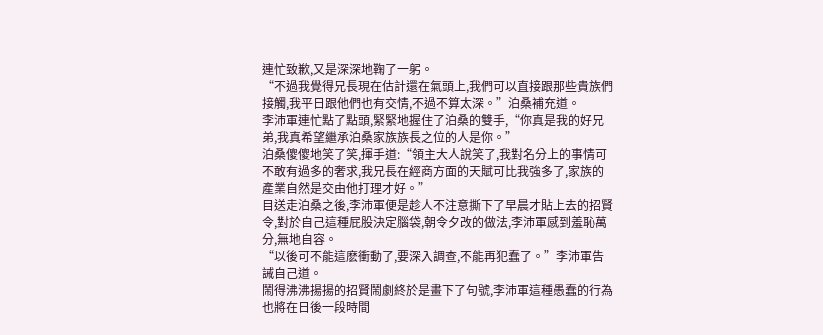連忙致歉,又是深深地鞠了一躬。
“不過我覺得兄長現在估計還在氣頭上,我們可以直接跟那些貴族們接觸,我平日跟他們也有交情,不過不算太深。”泊桑補充道。
李沛軍連忙點了點頭,緊緊地握住了泊桑的雙手,“你真是我的好兄弟,我真希望繼承泊桑家族族長之位的人是你。”
泊桑傻傻地笑了笑,揮手道:“領主大人說笑了,我對名分上的事情可不敢有過多的奢求,我兄長在經商方面的天賦可比我強多了,家族的產業自然是交由他打理才好。”
目送走泊桑之後,李沛軍便是趁人不注意撕下了早晨才貼上去的招賢令,對於自己這種屁股決定腦袋,朝令夕改的做法,李沛軍感到羞恥萬分,無地自容。
“以後可不能這麽衝動了,要深入調查,不能再犯蠢了。”李沛軍告誡自己道。
鬧得沸沸揚揚的招賢鬧劇終於是畫下了句號,李沛軍這種愚蠢的行為也將在日後一段時間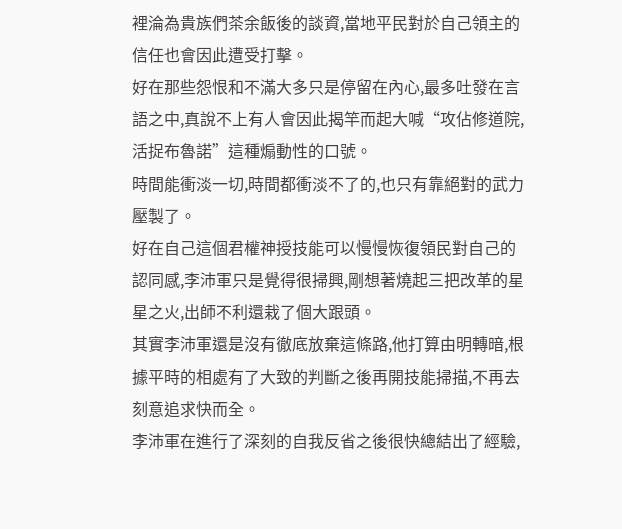裡淪為貴族們茶余飯後的談資,當地平民對於自己領主的信任也會因此遭受打擊。
好在那些怨恨和不滿大多只是停留在內心,最多吐發在言語之中,真說不上有人會因此揭竿而起大喊“攻佔修道院,活捉布魯諾”這種煽動性的口號。
時間能衝淡一切,時間都衝淡不了的,也只有靠絕對的武力壓製了。
好在自己這個君權神授技能可以慢慢恢復領民對自己的認同感,李沛軍只是覺得很掃興,剛想著燒起三把改革的星星之火,出師不利還栽了個大跟頭。
其實李沛軍還是沒有徹底放棄這條路,他打算由明轉暗,根據平時的相處有了大致的判斷之後再開技能掃描,不再去刻意追求快而全。
李沛軍在進行了深刻的自我反省之後很快總結出了經驗,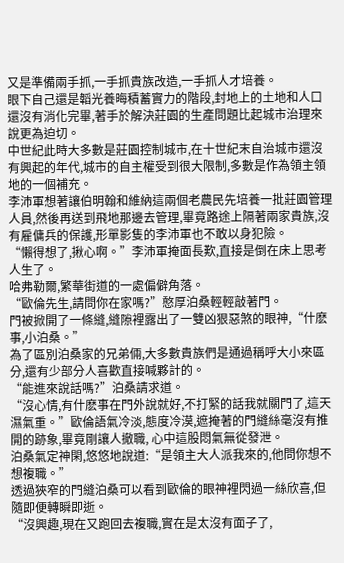又是準備兩手抓,一手抓貴族改造,一手抓人才培養。
眼下自己還是韜光養晦積蓄實力的階段,封地上的土地和人口還沒有消化完畢,著手於解決莊園的生產問題比起城市治理來說更為迫切。
中世紀此時大多數是莊園控制城市,在十世紀末自治城市還沒有興起的年代,城市的自主權受到很大限制,多數是作為領主領地的一個補充。
李沛軍想著讓伯明翰和維納這兩個老農民先培養一批莊園管理人員,然後再送到飛地那邊去管理,畢竟路途上隔著兩家貴族,沒有雇傭兵的保護,形單影隻的李沛軍也不敢以身犯險。
“懶得想了,揪心啊。”李沛軍掩面長歎,直接是倒在床上思考人生了。
哈弗勒爾,繁華街道的一處偏僻角落。
“歐倫先生,請問你在家嗎?”憨厚泊桑輕輕敲著門。
門被掀開了一條縫,縫隙裡露出了一雙凶狠惡煞的眼神,“什麽事,小泊桑。”
為了區別泊桑家的兄弟倆,大多數貴族們是通過稱呼大小來區分,還有少部分人喜歡直接喊夥計的。
“能進來說話嗎?”泊桑請求道。
“沒心情,有什麽事在門外說就好,不打緊的話我就關門了,這天濕氣重。”歐倫語氣冷淡,態度冷漠,遮掩著的門縫絲毫沒有推開的跡象,畢竟剛讓人撤職, 心中這股悶氣無從發泄。
泊桑氣定神閑,悠悠地說道:“是領主大人派我來的,他問你想不想複職。”
透過狹窄的門縫泊桑可以看到歐倫的眼神裡閃過一絲欣喜,但隨即便轉瞬即逝。
“沒興趣,現在又跑回去複職,實在是太沒有面子了,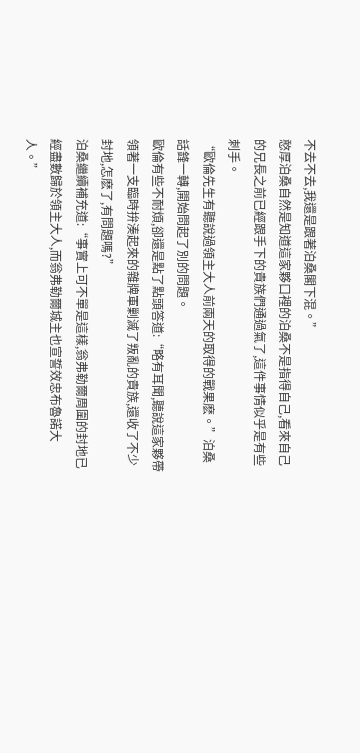不去不去,我還是跟著泊桑閣下混。”
憨厚泊桑自然是知道這家夥口裡的泊桑不是指得自己,看來自己的兄長之前已經跟手下的貴族們通過氣了,這件事情似乎是有些刺手。
“歐倫先生有聽說過領主大人前兩天的取得的戰果麽。”泊桑話鋒一轉,開始問起了別的問題。
歐倫有些不耐煩,卻還是點了點頭答道:“略有耳聞,聽說這家夥帶領著一支臨時拚湊起來的雜牌軍剿滅了叛亂的貴族,還收了不少封地,怎麽了,有問題嗎?”
泊桑繼續補充道:“事實上可不單是這樣,翁弗勒爾周圍的封地已經盡數歸於領主大人,而翁弗勒爾城主也宣誓效忠布魯諾大人。”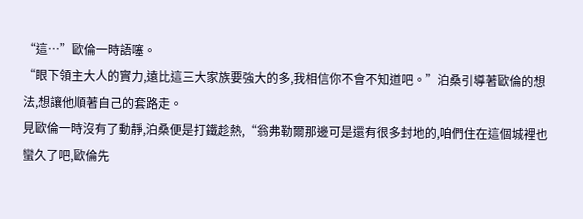“這…”歐倫一時語噻。
“眼下領主大人的實力,遠比這三大家族要強大的多,我相信你不會不知道吧。”泊桑引導著歐倫的想法,想讓他順著自己的套路走。
見歐倫一時沒有了動靜,泊桑便是打鐵趁熱,“翁弗勒爾那邊可是還有很多封地的,咱們住在這個城裡也蠻久了吧,歐倫先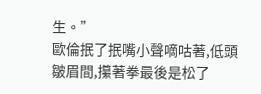生。”
歐倫抿了抿嘴小聲嘀咕著,低頭皺眉間,攥著拳最後是松了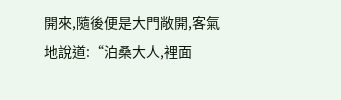開來,隨後便是大門敞開,客氣地說道:“泊桑大人,裡面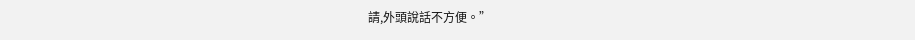請,外頭說話不方便。”